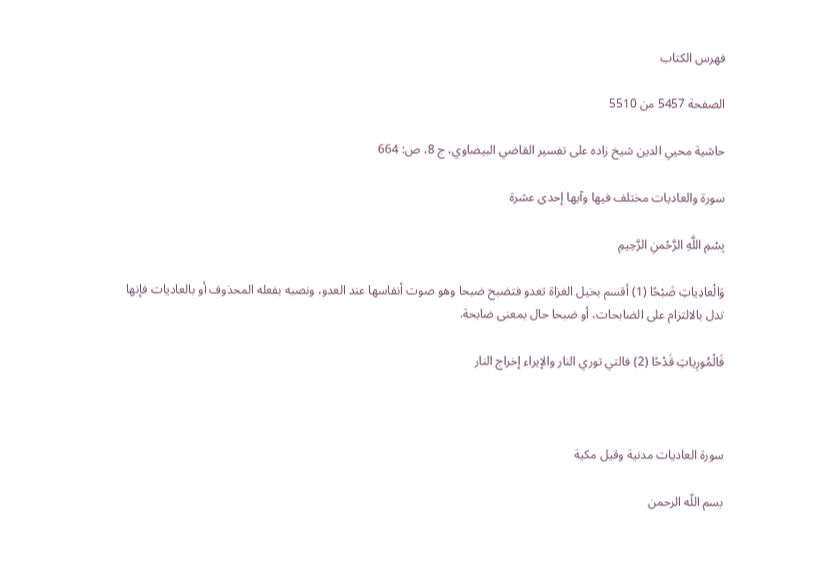فهرس الكتاب

الصفحة 5457 من 5510

حاشية محيي الدين شيخ زاده على تفسير القاضي البيضاوي، ج 8، ص: 664

سورة والعاديات مختلف فيها وآيها إحدى عشرة

بِسْمِ اللَّهِ الرَّحْمنِ الرَّحِيمِ

وَالْعادِياتِ ضَبْحًا (1) أقسم بخيل الغزاة تعدو فتضبح ضبحا وهو صوت أنفاسها عند العدو، ونصبه بفعله المحذوف أو بالعاديات فإنها تدل بالالتزام على الضابحات، أو ضبحا حال بمعنى ضابحة.

فَالْمُورِياتِ قَدْحًا (2) فالتي توري النار والإيراء إخراج النار



سورة العاديات مدنية وقيل مكية

بسم اللّه الرحمن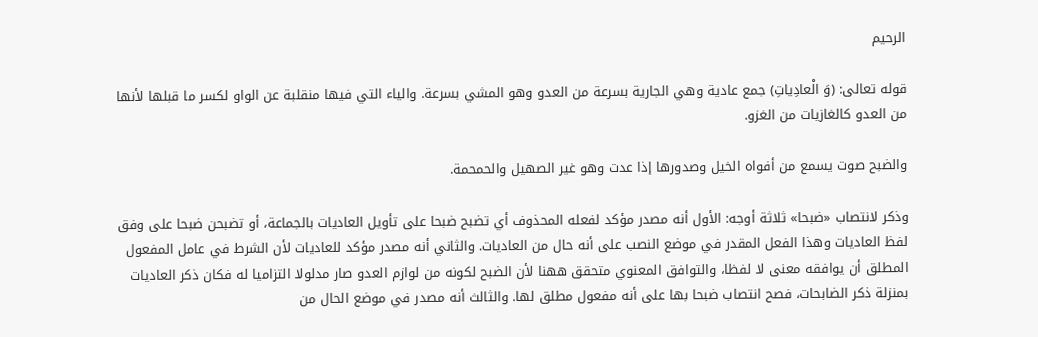الرحيم

قوله تعالى: (وَ الْعادِياتِ) جمع عادية وهي الجارية بسرعة من العدو وهو المشي بسرعة. والياء التي فيها منقلبة عن الواو لكسر ما قبلها لأنها من العدو كالغازيات من الغزو.

والضبح صوت يسمع من أفواه الخيل وصدورها إذا عدت وهو غير الصهيل والحمحمة.

وذكر لانتصاب «ضبحا» ثلاثة أوجه: الأول أنه مصدر مؤكد لفعله المحذوف أي تضبح ضبحا على تأويل العاديات بالجماعة، أو تضبحن ضبحا على وفق لفظ العاديات وهذا الفعل المقدر في موضع النصب على أنه حال من العاديات. والثاني أنه مصدر مؤكد للعاديات لأن الشرط في عامل المفعول المطلق أن يوافقه معنى لا لفظا، والتوافق المعنوي متحقق ههنا لأن الضبح لكونه من لوازم العدو صار مدلولا التزاميا له فكان ذكر العاديات بمنزلة ذكر الضابحات، فصح انتصاب ضبحا بها على أنه مفعول مطلق لها. والثالث أنه مصدر في موضع الحال من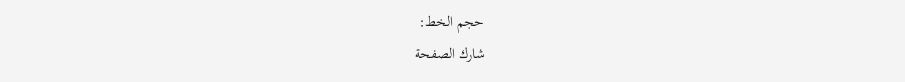حجم الخط:
شارك الصفحة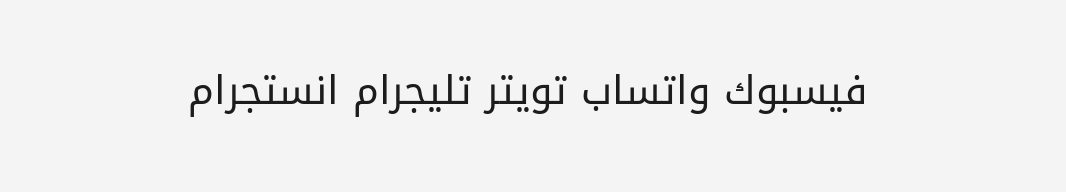فيسبوك واتساب تويتر تليجرام انستجرام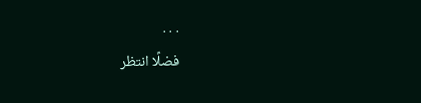. . .
فضلًا انتظر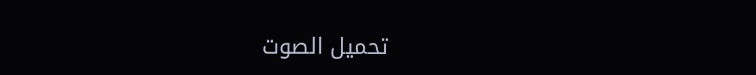تحميل الصوت